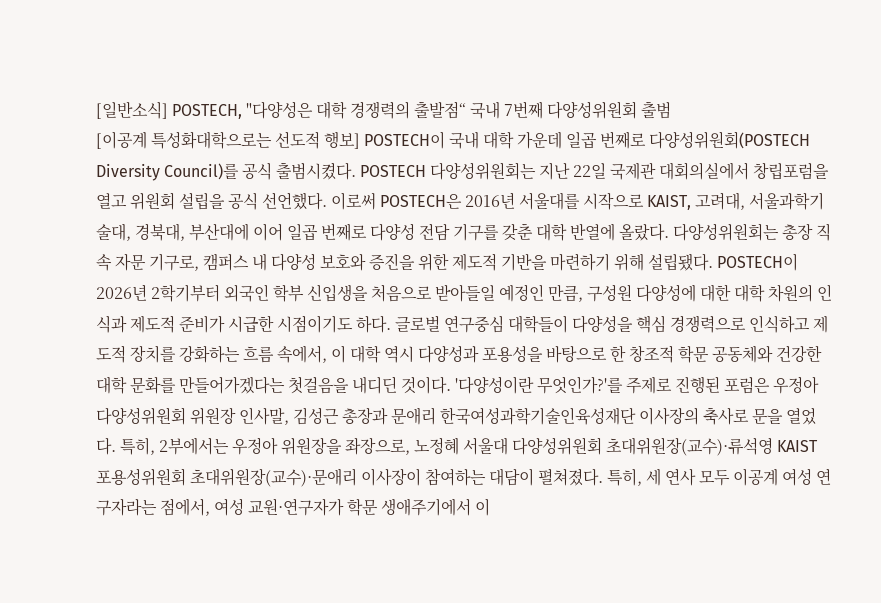[일반소식] POSTECH, "다양성은 대학 경쟁력의 출발점“ 국내 7번째 다양성위원회 출범
[이공계 특성화대학으로는 선도적 행보] POSTECH이 국내 대학 가운데 일곱 번째로 다양성위원회(POSTECH Diversity Council)를 공식 출범시켰다. POSTECH 다양성위원회는 지난 22일 국제관 대회의실에서 창립포럼을 열고 위원회 설립을 공식 선언했다. 이로써 POSTECH은 2016년 서울대를 시작으로 KAIST, 고려대, 서울과학기술대, 경북대, 부산대에 이어 일곱 번째로 다양성 전담 기구를 갖춘 대학 반열에 올랐다. 다양성위원회는 총장 직속 자문 기구로, 캠퍼스 내 다양성 보호와 증진을 위한 제도적 기반을 마련하기 위해 설립됐다. POSTECH이 2026년 2학기부터 외국인 학부 신입생을 처음으로 받아들일 예정인 만큼, 구성원 다양성에 대한 대학 차원의 인식과 제도적 준비가 시급한 시점이기도 하다. 글로벌 연구중심 대학들이 다양성을 핵심 경쟁력으로 인식하고 제도적 장치를 강화하는 흐름 속에서, 이 대학 역시 다양성과 포용성을 바탕으로 한 창조적 학문 공동체와 건강한 대학 문화를 만들어가겠다는 첫걸음을 내디딘 것이다. '다양성이란 무엇인가?'를 주제로 진행된 포럼은 우정아 다양성위원회 위원장 인사말, 김성근 총장과 문애리 한국여성과학기술인육성재단 이사장의 축사로 문을 열었다. 특히, 2부에서는 우정아 위원장을 좌장으로, 노정혜 서울대 다양성위원회 초대위원장(교수)·류석영 KAIST 포용성위원회 초대위원장(교수)·문애리 이사장이 참여하는 대담이 펼쳐졌다. 특히, 세 연사 모두 이공계 여성 연구자라는 점에서, 여성 교원·연구자가 학문 생애주기에서 이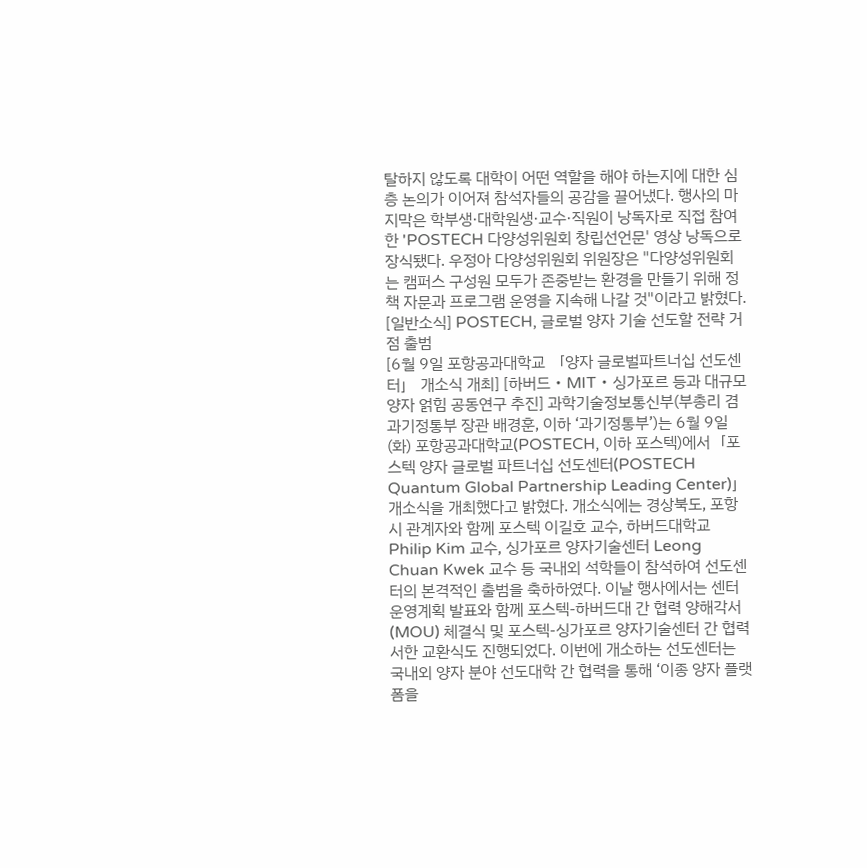탈하지 않도록 대학이 어떤 역할을 해야 하는지에 대한 심층 논의가 이어져 참석자들의 공감을 끌어냈다. 행사의 마지막은 학부생·대학원생·교수·직원이 낭독자로 직접 참여한 'POSTECH 다양성위원회 창립선언문' 영상 낭독으로 장식됐다. 우정아 다양성위원회 위원장은 "다양성위원회는 캠퍼스 구성원 모두가 존중받는 환경을 만들기 위해 정책 자문과 프로그램 운영을 지속해 나갈 것"이라고 밝혔다.
[일반소식] POSTECH, 글로벌 양자 기술 선도할 전략 거점 출범
[6월 9일 포항공과대학교 「양자 글로벌파트너십 선도센터」 개소식 개최] [하버드・MIT・싱가포르 등과 대규모 양자 얽힘 공동연구 추진] 과학기술정보통신부(부총리 겸 과기정통부 장관 배경훈, 이하 ‘과기정통부’)는 6월 9일(화) 포항공과대학교(POSTECH, 이하 포스텍)에서「포스텍 양자 글로벌 파트너십 선도센터(POSTECH Quantum Global Partnership Leading Center)」개소식을 개최했다고 밝혔다. 개소식에는 경상북도, 포항시 관계자와 함께 포스텍 이길호 교수, 하버드대학교 Philip Kim 교수, 싱가포르 양자기술센터 Leong Chuan Kwek 교수 등 국내외 석학들이 참석하여 선도센터의 본격적인 출범을 축하하였다. 이날 행사에서는 센터 운영계획 발표와 함께 포스텍-하버드대 간 협력 양해각서(MOU) 체결식 및 포스텍-싱가포르 양자기술센터 간 협력서한 교환식도 진행되었다. 이번에 개소하는 선도센터는 국내외 양자 분야 선도대학 간 협력을 통해 ‘이종 양자 플랫폼을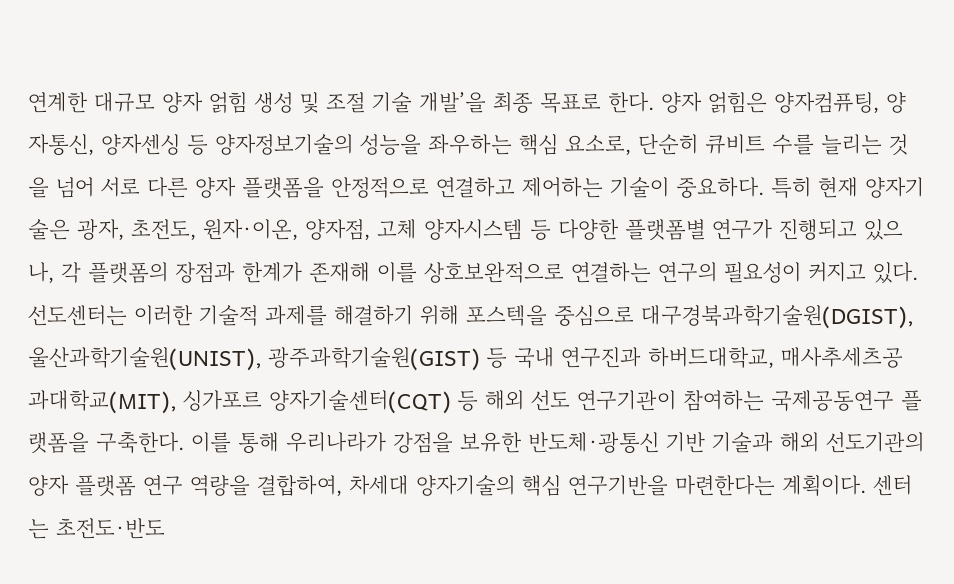연계한 대규모 양자 얽힘 생성 및 조절 기술 개발’을 최종 목표로 한다. 양자 얽힘은 양자컴퓨팅, 양자통신, 양자센싱 등 양자정보기술의 성능을 좌우하는 핵심 요소로, 단순히 큐비트 수를 늘리는 것을 넘어 서로 다른 양자 플랫폼을 안정적으로 연결하고 제어하는 기술이 중요하다. 특히 현재 양자기술은 광자, 초전도, 원자·이온, 양자점, 고체 양자시스템 등 다양한 플랫폼별 연구가 진행되고 있으나, 각 플랫폼의 장점과 한계가 존재해 이를 상호보완적으로 연결하는 연구의 필요성이 커지고 있다. 선도센터는 이러한 기술적 과제를 해결하기 위해 포스텍을 중심으로 대구경북과학기술원(DGIST), 울산과학기술원(UNIST), 광주과학기술원(GIST) 등 국내 연구진과 하버드대학교, 매사추세츠공과대학교(MIT), 싱가포르 양자기술센터(CQT) 등 해외 선도 연구기관이 참여하는 국제공동연구 플랫폼을 구축한다. 이를 통해 우리나라가 강점을 보유한 반도체·광통신 기반 기술과 해외 선도기관의 양자 플랫폼 연구 역량을 결합하여, 차세대 양자기술의 핵심 연구기반을 마련한다는 계획이다. 센터는 초전도·반도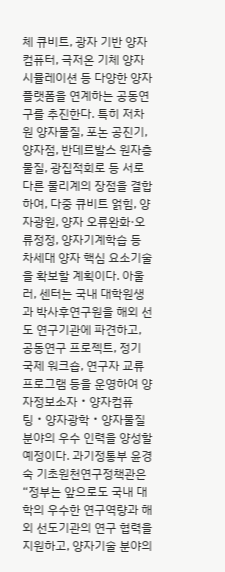체 큐비트, 광자 기반 양자컴퓨터, 극저온 기체 양자 시뮬레이션 등 다양한 양자 플랫폼을 연계하는 공동연구를 추진한다. 특히 저차원 양자물질, 포논 공진기, 양자점, 반데르발스 원자층 물질, 광집적회로 등 서로 다른 물리계의 장점을 결합하여, 다중 큐비트 얽힘, 양자광원, 양자 오류완화·오류정정, 양자기계학습 등 차세대 양자 핵심 요소기술을 확보할 계획이다. 아울러, 센터는 국내 대학원생과 박사후연구원을 해외 선도 연구기관에 파견하고, 공동연구 프로젝트, 정기 국제 워크숍, 연구자 교류 프로그램 등을 운영하여 양자정보소자・양자컴퓨팅・양자광학・양자물질 분야의 우수 인력을 양성할 예정이다. 과기정통부 윤경숙 기초원천연구정책관은 “정부는 앞으로도 국내 대학의 우수한 연구역량과 해외 선도기관의 연구 협력을 지원하고, 양자기술 분야의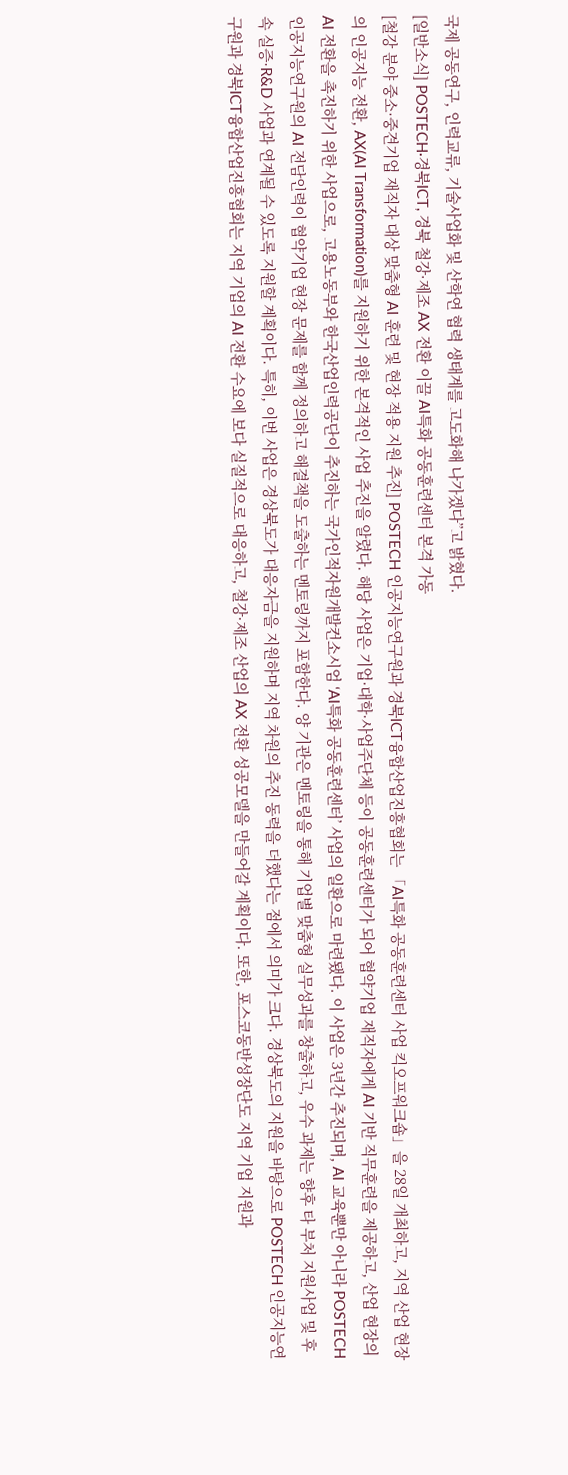국제 공동연구, 인력교류, 기술사업화 및 산학연 협력 생태계를 고도화해 나가겠다”고 밝혔다.
[일반소식] POSTECH·경북ICT, 경북 철강·제조 AX 전환 이끌 AI특화 공동훈련센터 본격 가동
[철강 분야 중소·중견기업 재직자 대상 맞춤형 AI 훈련 및 현장 적용 지원 추진] POSTECH 인공지능연구원과 경북ICT융합산업진흥협회는 「AI특화 공동훈련센터 사업 킥오프워크숍」을 28일 개최하고, 지역 산업 현장의 인공지능 전환, AX(AI Transformation)를 지원하기 위한 본격적인 사업 추진을 알렸다. 해당 사업은 기업·대학·사업주단체 등이 공동훈련센터가 되어 협약기업 재직자에게 AI 기반 직무훈련을 제공하고, 산업 현장의 AI 전환을 촉진하기 위한 사업으로, 고용노동부와 한국산업인력공단이 추진하는 국가인적자원개발컨소시엄 ‘AI특화 공동훈련센터’ 사업의 일환으로 마련됐다. 이 사업은 3년간 추진되며, AI 교육뿐만 아니라 POSTECH 인공지능연구원의 AI 전담인력이 협약기업 현장 문제를 함께 정의하고 해결책을 도출하는 멘토링까지 포함한다. 양 기관은 멘토링을 통해 기업별 맞춤형 실무성과를 창출하고, 우수 과제는 향후 타 부처 지원사업 및 후속 실증·R&D 사업과 연계될 수 있도록 지원할 계획이다. 특히, 이번 사업은 경상북도가 대응자금을 지원하며 지역 차원의 추진 동력을 더했다는 점에서 의미가 크다. 경상북도의 지원을 바탕으로 POSTECH 인공지능연구원과 경북ICT융합산업진흥협회는 지역 기업의 AI 전환 수요에 보다 실질적으로 대응하고, 철강·제조 산업의 AX 전환 성공모델을 만들어갈 계획이다. 또한, 포스코동반성장단도 지역 기업 지원과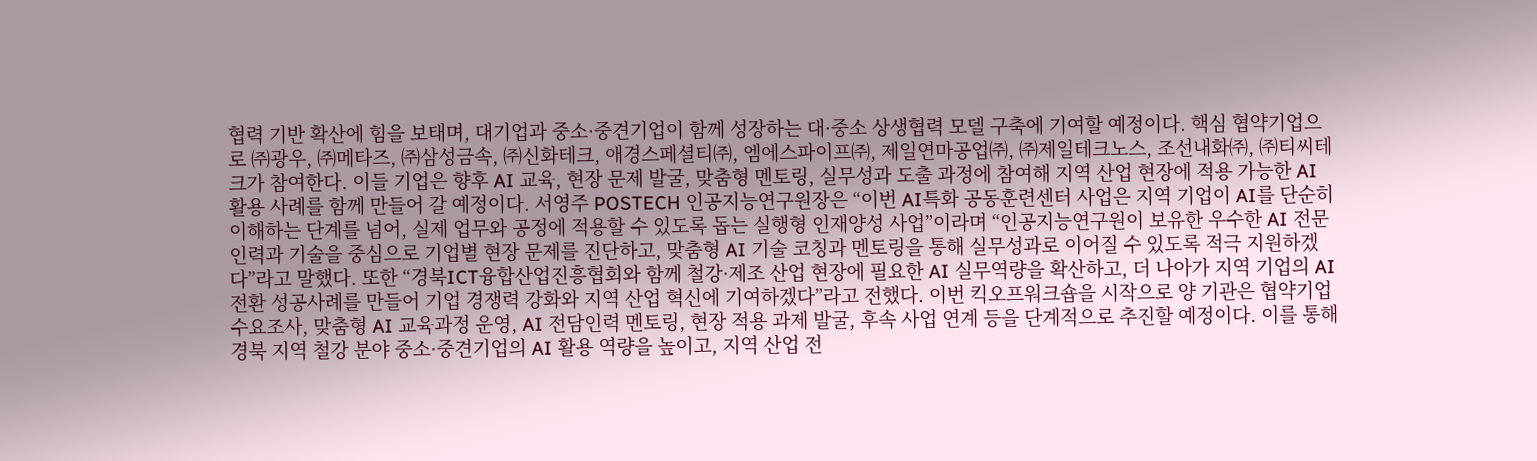협력 기반 확산에 힘을 보태며, 대기업과 중소·중견기업이 함께 성장하는 대·중소 상생협력 모델 구축에 기여할 예정이다. 핵심 협약기업으로 ㈜광우, ㈜메타즈, ㈜삼성금속, ㈜신화테크, 애경스페셜티㈜, 엠에스파이프㈜, 제일연마공업㈜, ㈜제일테크노스, 조선내화㈜, ㈜티씨테크가 참여한다. 이들 기업은 향후 AI 교육, 현장 문제 발굴, 맞춤형 멘토링, 실무성과 도출 과정에 참여해 지역 산업 현장에 적용 가능한 AI 활용 사례를 함께 만들어 갈 예정이다. 서영주 POSTECH 인공지능연구원장은 “이번 AI특화 공동훈련센터 사업은 지역 기업이 AI를 단순히 이해하는 단계를 넘어, 실제 업무와 공정에 적용할 수 있도록 돕는 실행형 인재양성 사업”이라며 “인공지능연구원이 보유한 우수한 AI 전문인력과 기술을 중심으로 기업별 현장 문제를 진단하고, 맞춤형 AI 기술 코칭과 멘토링을 통해 실무성과로 이어질 수 있도록 적극 지원하겠다”라고 말했다. 또한 “경북ICT융합산업진흥협회와 함께 철강·제조 산업 현장에 필요한 AI 실무역량을 확산하고, 더 나아가 지역 기업의 AI 전환 성공사례를 만들어 기업 경쟁력 강화와 지역 산업 혁신에 기여하겠다”라고 전했다. 이번 킥오프워크숍을 시작으로 양 기관은 협약기업 수요조사, 맞춤형 AI 교육과정 운영, AI 전담인력 멘토링, 현장 적용 과제 발굴, 후속 사업 연계 등을 단계적으로 추진할 예정이다. 이를 통해 경북 지역 철강 분야 중소·중견기업의 AI 활용 역량을 높이고, 지역 산업 전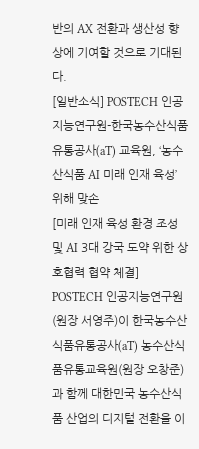반의 AX 전환과 생산성 향상에 기여할 것으로 기대된다.
[일반소식] POSTECH 인공지능연구원-한국농수산식품유통공사(aT) 교육원, ‘농수산식품 AI 미래 인재 육성’ 위해 맞손
[미래 인재 육성 환경 조성 및 AI 3대 강국 도약 위한 상호협력 협약 체결] POSTECH 인공지능연구원(원장 서영주)이 한국농수산식품유통공사(aT) 농수산식품유통교육원(원장 오창준)과 함께 대한민국 농수산식품 산업의 디지털 전환을 이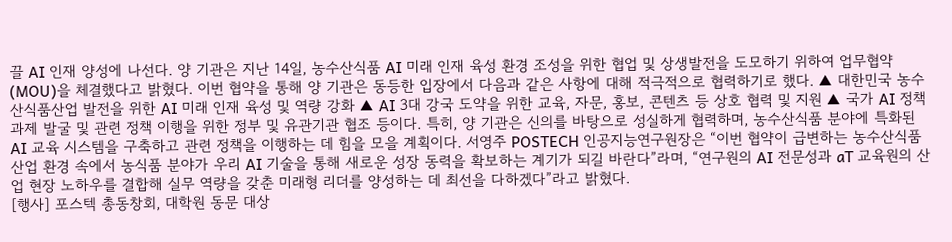끌 AI 인재 양성에 나선다. 양 기관은 지난 14일, 농수산식품 AI 미래 인재 육성 환경 조성을 위한 협업 및 상생발전을 도모하기 위하여 업무협약(MOU)을 체결했다고 밝혔다. 이번 협약을 통해 양 기관은 동등한 입장에서 다음과 같은 사항에 대해 적극적으로 협력하기로 했다. ▲ 대한민국 농수산식품산업 발전을 위한 AI 미래 인재 육성 및 역량 강화 ▲ AI 3대 강국 도약을 위한 교육, 자문, 홍보, 콘텐츠 등 상호 협력 및 지원 ▲ 국가 AI 정책과제 발굴 및 관련 정책 이행을 위한 정부 및 유관기관 협조 등이다. 특히, 양 기관은 신의를 바탕으로 성실하게 협력하며, 농수산식품 분야에 특화된 AI 교육 시스템을 구축하고 관련 정책을 이행하는 데 힘을 모을 계획이다. 서영주 POSTECH 인공지능연구원장은 “이번 협약이 급변하는 농수산식품 산업 환경 속에서 농식품 분야가 우리 AI 기술을 통해 새로운 성장 동력을 확보하는 계기가 되길 바란다”라며, “연구원의 AI 전문성과 aT 교육원의 산업 현장 노하우를 결합해 실무 역량을 갖춘 미래형 리더를 양성하는 데 최선을 다하겠다”라고 밝혔다.
[행사] 포스텍 총동창회, 대학원 동문 대상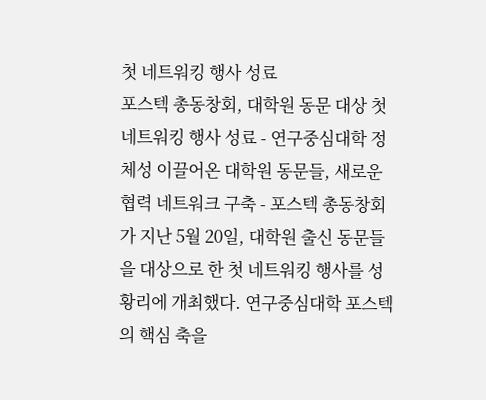첫 네트워킹 행사 성료
포스텍 총동창회, 대학원 동문 대상 첫 네트워킹 행사 성료 - 연구중심대학 정체성 이끌어온 대학원 동문들, 새로운 협력 네트워크 구축 - 포스텍 총동창회가 지난 5월 20일, 대학원 출신 동문들을 대상으로 한 첫 네트워킹 행사를 성황리에 개최했다. 연구중심대학 포스텍의 핵심 축을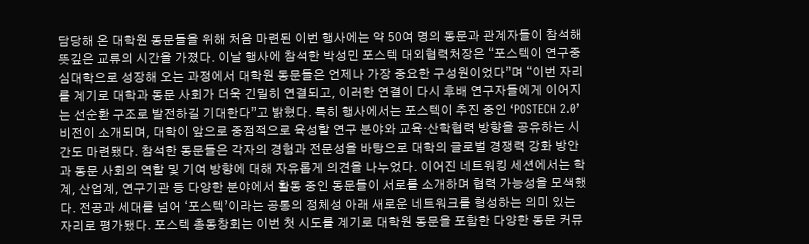담당해 온 대학원 동문들을 위해 처음 마련된 이번 행사에는 약 50여 명의 동문과 관계자들이 참석해 뜻깊은 교류의 시간을 가졌다. 이날 행사에 참석한 박성민 포스텍 대외협력처장은 “포스텍이 연구중심대학으로 성장해 오는 과정에서 대학원 동문들은 언제나 가장 중요한 구성원이었다”며 “이번 자리를 계기로 대학과 동문 사회가 더욱 긴밀히 연결되고, 이러한 연결이 다시 후배 연구자들에게 이어지는 선순환 구조로 발전하길 기대한다”고 밝혔다. 특히 행사에서는 포스텍이 추진 중인 ‘POSTECH 2.0’ 비전이 소개되며, 대학이 앞으로 중점적으로 육성할 연구 분야와 교육·산학협력 방향을 공유하는 시간도 마련됐다. 참석한 동문들은 각자의 경험과 전문성을 바탕으로 대학의 글로벌 경쟁력 강화 방안과 동문 사회의 역할 및 기여 방향에 대해 자유롭게 의견을 나누었다. 이어진 네트워킹 세션에서는 학계, 산업계, 연구기관 등 다양한 분야에서 활동 중인 동문들이 서로를 소개하며 협력 가능성을 모색했다. 전공과 세대를 넘어 ‘포스텍’이라는 공통의 정체성 아래 새로운 네트워크를 형성하는 의미 있는 자리로 평가됐다. 포스텍 총동창회는 이번 첫 시도를 계기로 대학원 동문을 포함한 다양한 동문 커뮤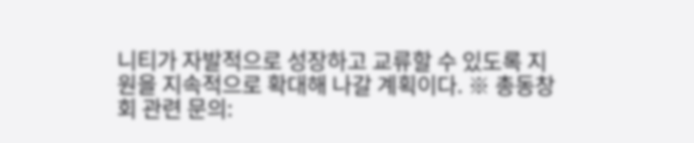니티가 자발적으로 성장하고 교류할 수 있도록 지원을 지속적으로 확대해 나갈 계획이다. ※ 총동창회 관련 문의: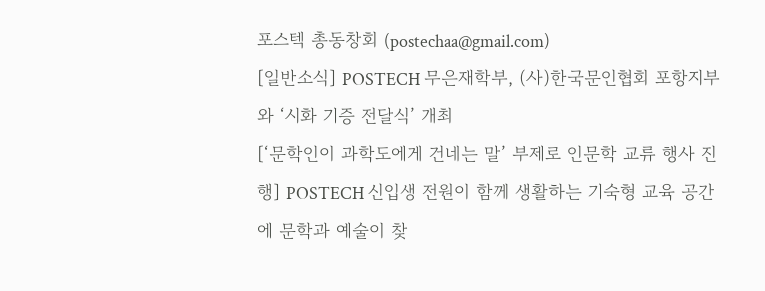포스텍 총동창회 (postechaa@gmail.com)
[일반소식] POSTECH 무은재학부, (사)한국문인협회 포항지부와 ‘시화 기증 전달식’ 개최
[‘문학인이 과학도에게 건네는 말’ 부제로 인문학 교류 행사 진행] POSTECH 신입생 전원이 함께 생활하는 기숙형 교육 공간에 문학과 예술이 찾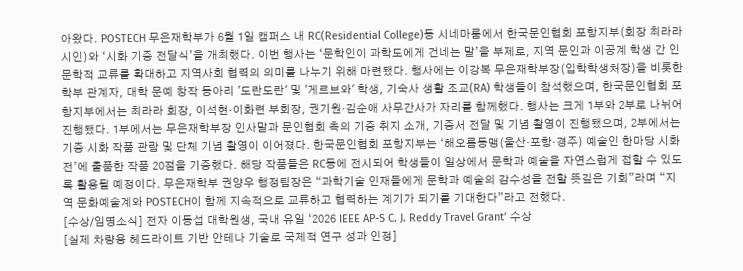아왔다. POSTECH 무은재학부가 6월 1일 캠퍼스 내 RC(Residential College)동 시네마룸에서 한국문인협회 포항지부(회장 최라라 시인)와 ‘시화 기증 전달식’을 개최했다. 이번 행사는 ‘문학인이 과학도에게 건네는 말’을 부제로, 지역 문인과 이공계 학생 간 인문학적 교류를 확대하고 지역사회 협력의 의미를 나누기 위해 마련됐다. 행사에는 이강복 무은재학부장(입학학생처장)을 비롯한 학부 관계자, 대학 문예 창작 동아리 '도란도란' 및 '게르브와' 학생, 기숙사 생활 조교(RA) 학생들이 참석했으며, 한국문인협회 포항지부에서는 최라라 회장, 이석현·이화련 부회장, 권기원·김순애 사무간사가 자리를 함께했다. 행사는 크게 1부와 2부로 나뉘어 진행됐다. 1부에서는 무은재학부장 인사말과 문인협회 측의 기증 취지 소개, 기증서 전달 및 기념 촬영이 진행됐으며, 2부에서는 기증 시화 작품 관람 및 단체 기념 촬영이 이어졌다. 한국문인협회 포항지부는 ‘해오름동맹(울산·포항·경주) 예술인 한마당 시화전’에 출품한 작품 20점을 기증했다. 해당 작품들은 RC동에 전시되어 학생들이 일상에서 문학과 예술을 자연스럽게 접할 수 있도록 활용될 예정이다. 무은재학부 권양우 행정팀장은 “과학기술 인재들에게 문학과 예술의 감수성을 전할 뜻깊은 기회”라며 “지역 문화예술계와 POSTECH이 함께 지속적으로 교류하고 협력하는 계기가 되기를 기대한다”라고 전했다.
[수상/임명소식] 전자 이동섭 대학원생, 국내 유일 ‘2026 IEEE AP-S C. J. Reddy Travel Grant’ 수상
[실제 차량용 헤드라이트 기반 안테나 기술로 국제적 연구 성과 인정]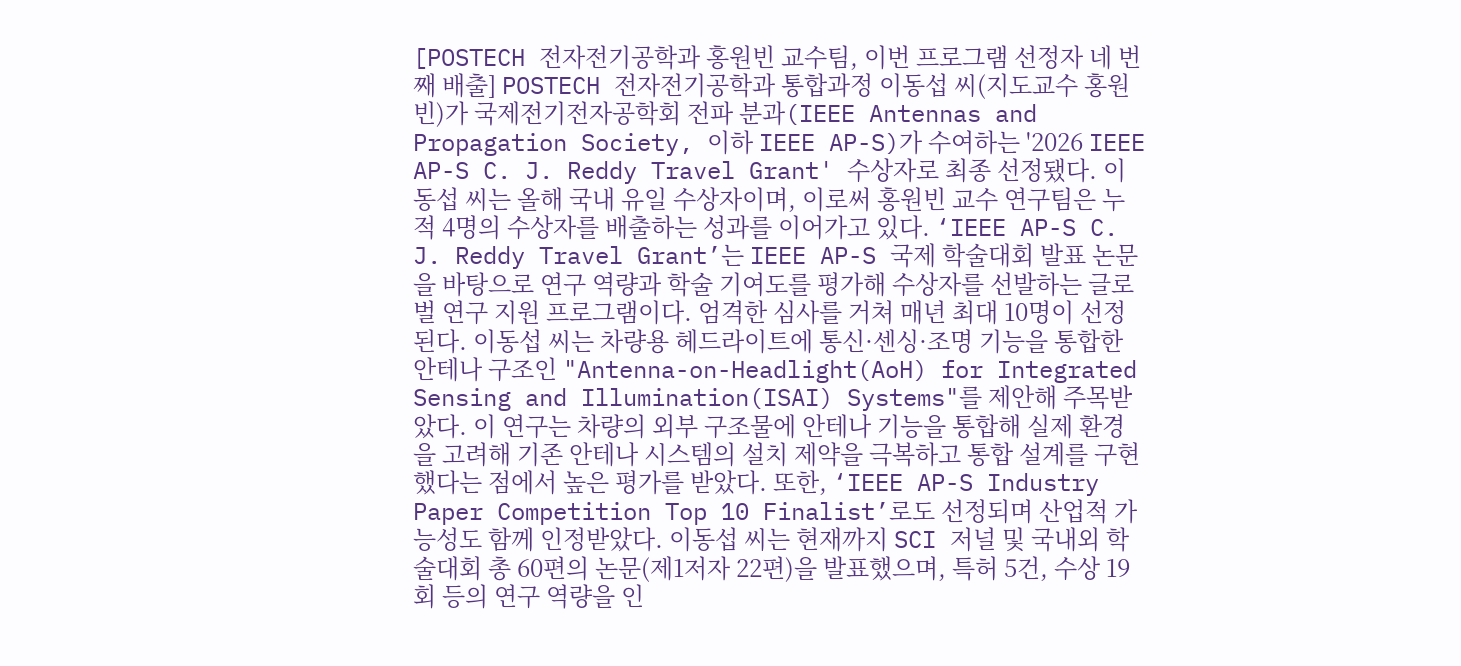[POSTECH 전자전기공학과 홍원빈 교수팀, 이번 프로그램 선정자 네 번째 배출] POSTECH 전자전기공학과 통합과정 이동섭 씨(지도교수 홍원빈)가 국제전기전자공학회 전파 분과(IEEE Antennas and Propagation Society, 이하 IEEE AP-S)가 수여하는 '2026 IEEE AP-S C. J. Reddy Travel Grant' 수상자로 최종 선정됐다. 이동섭 씨는 올해 국내 유일 수상자이며, 이로써 홍원빈 교수 연구팀은 누적 4명의 수상자를 배출하는 성과를 이어가고 있다. ‘IEEE AP-S C. J. Reddy Travel Grant’는 IEEE AP-S 국제 학술대회 발표 논문을 바탕으로 연구 역량과 학술 기여도를 평가해 수상자를 선발하는 글로벌 연구 지원 프로그램이다. 엄격한 심사를 거쳐 매년 최대 10명이 선정된다. 이동섭 씨는 차량용 헤드라이트에 통신·센싱·조명 기능을 통합한 안테나 구조인 "Antenna-on-Headlight(AoH) for Integrated Sensing and Illumination(ISAI) Systems"를 제안해 주목받았다. 이 연구는 차량의 외부 구조물에 안테나 기능을 통합해 실제 환경을 고려해 기존 안테나 시스템의 설치 제약을 극복하고 통합 설계를 구현했다는 점에서 높은 평가를 받았다. 또한, ‘IEEE AP-S Industry Paper Competition Top 10 Finalist’로도 선정되며 산업적 가능성도 함께 인정받았다. 이동섭 씨는 현재까지 SCI 저널 및 국내외 학술대회 총 60편의 논문(제1저자 22편)을 발표했으며, 특허 5건, 수상 19회 등의 연구 역량을 인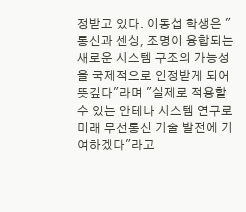정받고 있다. 이동섭 학생은 "통신과 센싱, 조명이 융합되는 새로운 시스템 구조의 가능성을 국제적으로 인정받게 되어 뜻깊다"라며 "실제로 적용할 수 있는 안테나 시스템 연구로 미래 무선통신 기술 발전에 기여하겠다"라고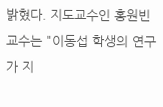밝혔다. 지도교수인 홍원빈 교수는 "이동섭 학생의 연구가 지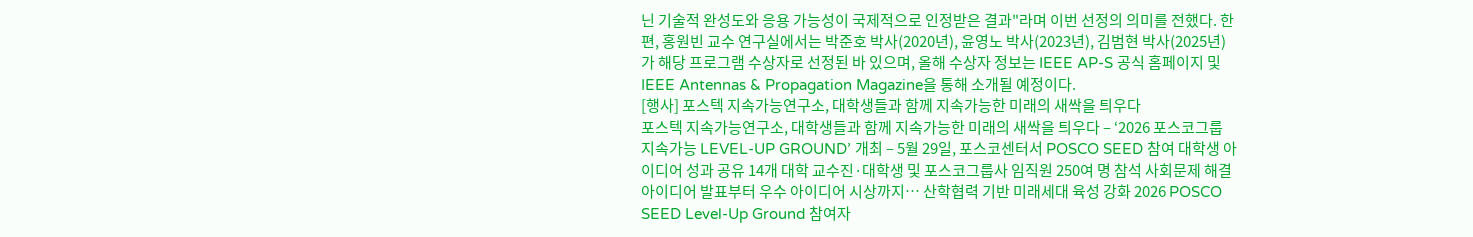닌 기술적 완성도와 응용 가능성이 국제적으로 인정받은 결과"라며 이번 선정의 의미를 전했다. 한편, 홍원빈 교수 연구실에서는 박준호 박사(2020년), 윤영노 박사(2023년), 김범현 박사(2025년)가 해당 프로그램 수상자로 선정된 바 있으며, 올해 수상자 정보는 IEEE AP-S 공식 홈페이지 및 IEEE Antennas & Propagation Magazine을 통해 소개될 예정이다.
[행사] 포스텍 지속가능연구소, 대학생들과 함께 지속가능한 미래의 새싹을 틔우다
포스텍 지속가능연구소, 대학생들과 함께 지속가능한 미래의 새싹을 틔우다 – ‘2026 포스코그룹 지속가능 LEVEL-UP GROUND’ 개최 – 5월 29일, 포스코센터서 POSCO SEED 참여 대학생 아이디어 성과 공유 14개 대학 교수진·대학생 및 포스코그룹사 임직원 250여 명 참석 사회문제 해결 아이디어 발표부터 우수 아이디어 시상까지… 산학협력 기반 미래세대 육성 강화 2026 POSCO SEED Level-Up Ground 참여자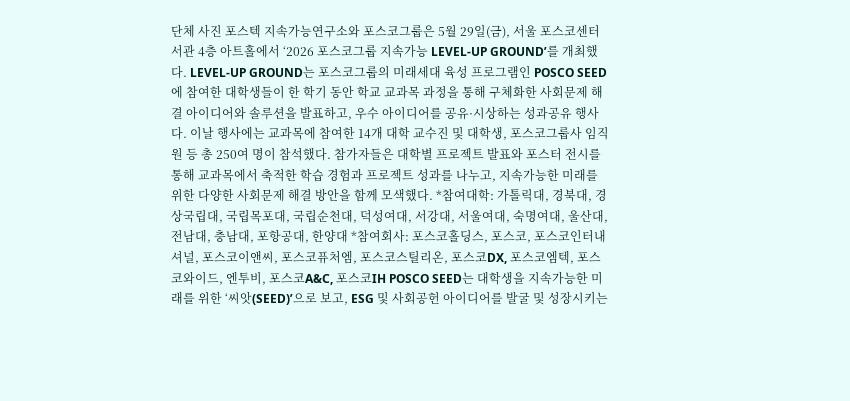단체 사진 포스텍 지속가능연구소와 포스코그룹은 5월 29일(금), 서울 포스코센터 서관 4층 아트홀에서 ‘2026 포스코그룹 지속가능 LEVEL-UP GROUND’를 개최했다. LEVEL-UP GROUND는 포스코그룹의 미래세대 육성 프로그램인 POSCO SEED에 참여한 대학생들이 한 학기 동안 학교 교과목 과정을 통해 구체화한 사회문제 해결 아이디어와 솔루션을 발표하고, 우수 아이디어를 공유·시상하는 성과공유 행사다. 이날 행사에는 교과목에 참여한 14개 대학 교수진 및 대학생, 포스코그룹사 임직원 등 총 250여 명이 참석했다. 참가자들은 대학별 프로젝트 발표와 포스터 전시를 통해 교과목에서 축적한 학습 경험과 프로젝트 성과를 나누고, 지속가능한 미래를 위한 다양한 사회문제 해결 방안을 함께 모색했다. *참여대학: 가톨릭대, 경북대, 경상국립대, 국립목포대, 국립순천대, 덕성여대, 서강대, 서울여대, 숙명여대, 울산대, 전남대, 충남대, 포항공대, 한양대 *참여회사: 포스코홀딩스, 포스코, 포스코인터내셔널, 포스코이앤씨, 포스코퓨처엠, 포스코스틸리온, 포스코DX, 포스코엠텍, 포스코와이드, 엔투비, 포스코A&C, 포스코IH POSCO SEED는 대학생을 지속가능한 미래를 위한 ‘씨앗(SEED)’으로 보고, ESG 및 사회공헌 아이디어를 발굴 및 성장시키는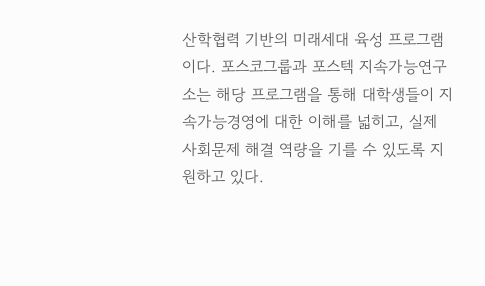산학협력 기반의 미래세대 육성 프로그램이다. 포스코그룹과 포스텍 지속가능연구소는 해당 프로그램을 통해 대학생들이 지속가능경영에 대한 이해를 넓히고, 실제 사회문제 해결 역량을 기를 수 있도록 지원하고 있다.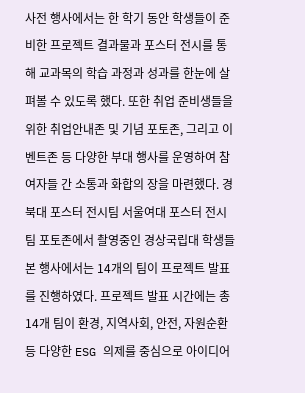사전 행사에서는 한 학기 동안 학생들이 준비한 프로젝트 결과물과 포스터 전시를 통해 교과목의 학습 과정과 성과를 한눈에 살펴볼 수 있도록 했다. 또한 취업 준비생들을 위한 취업안내존 및 기념 포토존, 그리고 이벤트존 등 다양한 부대 행사를 운영하여 참여자들 간 소통과 화합의 장을 마련했다. 경북대 포스터 전시팀 서울여대 포스터 전시팀 포토존에서 촬영중인 경상국립대 학생들 본 행사에서는 14개의 팀이 프로젝트 발표를 진행하였다. 프로젝트 발표 시간에는 총 14개 팀이 환경, 지역사회, 안전, 자원순환 등 다양한 ESG 의제를 중심으로 아이디어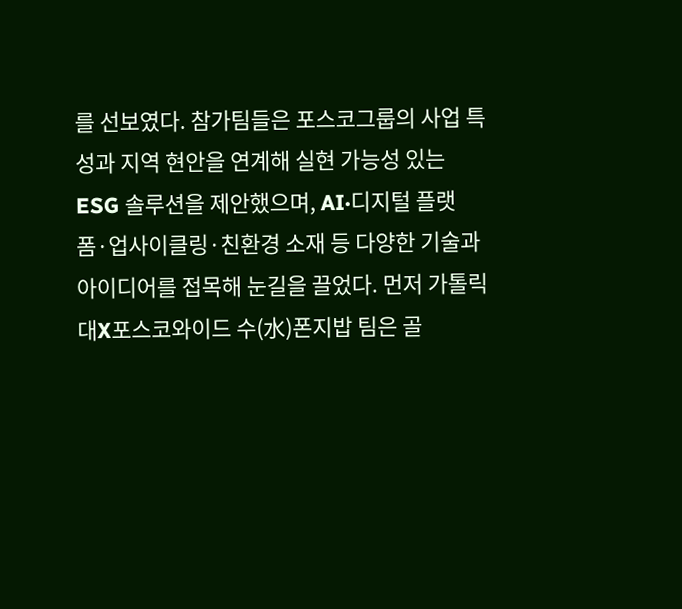를 선보였다. 참가팀들은 포스코그룹의 사업 특성과 지역 현안을 연계해 실현 가능성 있는 ESG 솔루션을 제안했으며, AI·디지털 플랫폼·업사이클링·친환경 소재 등 다양한 기술과 아이디어를 접목해 눈길을 끌었다. 먼저 가톨릭대X포스코와이드 수(水)폰지밥 팀은 골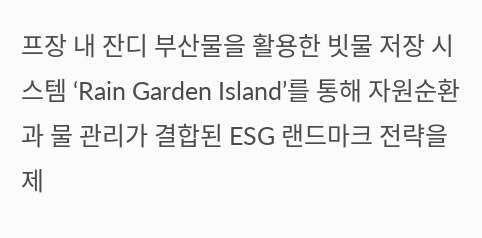프장 내 잔디 부산물을 활용한 빗물 저장 시스템 ‘Rain Garden Island’를 통해 자원순환과 물 관리가 결합된 ESG 랜드마크 전략을 제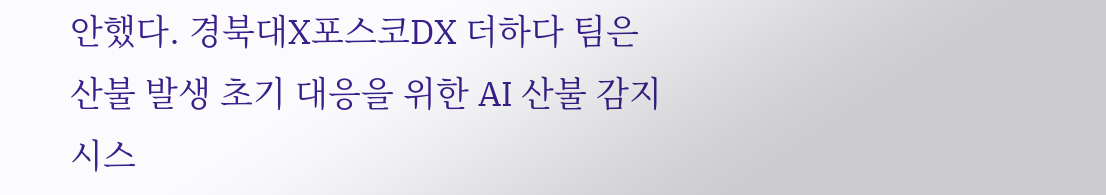안했다. 경북대X포스코DX 더하다 팀은 산불 발생 초기 대응을 위한 AI 산불 감지 시스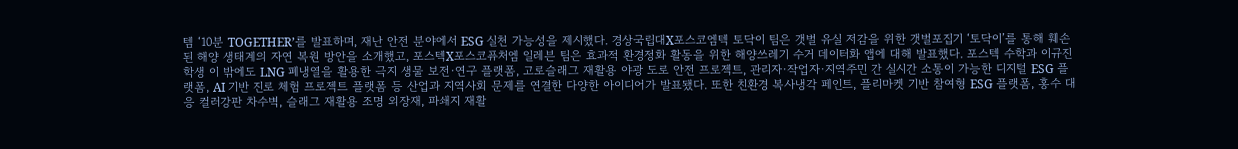템 ‘10분 TOGETHER’를 발표하며, 재난 안전 분야에서 ESG 실천 가능성을 제시했다. 경상국립대X포스코엠텍 토닥이 팀은 갯벌 유실 저감을 위한 갯벌포집기 ‘토닥이’를 통해 훼손된 해양 생태계의 자연 복원 방안을 소개했고, 포스텍X포스코퓨처엠 일레븐 팀은 효과적 환경정화 활동을 위한 해양쓰레기 수거 데이터화 앱에 대해 발표했다. 포스텍 수학과 이규진 학생 이 밖에도 LNG 폐냉열을 활용한 극지 생물 보전·연구 플랫폼, 고로슬래그 재활용 야광 도로 안전 프로젝트, 관리자·작업자·지역주민 간 실시간 소통이 가능한 디지털 ESG 플랫폼, AI 기반 진로 체험 프로젝트 플랫폼 등 산업과 지역사회 문제를 연결한 다양한 아이디어가 발표됐다. 또한 친환경 복사냉각 페인트, 플리마켓 기반 참여형 ESG 플랫폼, 홍수 대응 컬러강판 차수벽, 슬래그 재활용 조명 외장재, 파쇄지 재활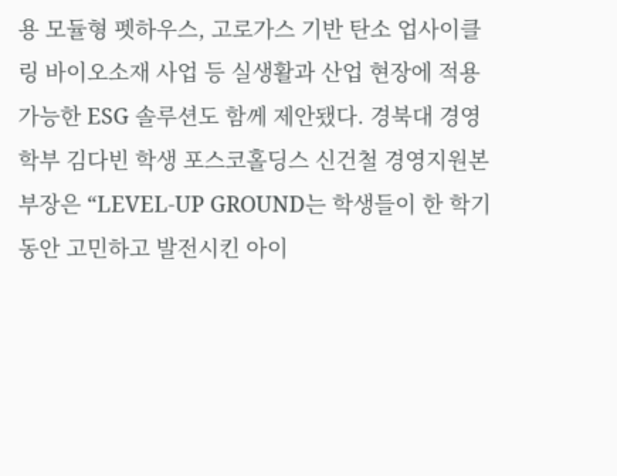용 모듈형 펫하우스, 고로가스 기반 탄소 업사이클링 바이오소재 사업 등 실생활과 산업 현장에 적용 가능한 ESG 솔루션도 함께 제안됐다. 경북대 경영학부 김다빈 학생 포스코홀딩스 신건철 경영지원본부장은 “LEVEL-UP GROUND는 학생들이 한 학기 동안 고민하고 발전시킨 아이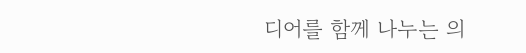디어를 함께 나누는 의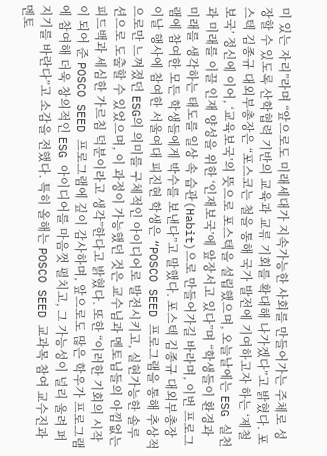미 있는 자리”라며 “앞으로도 미래세대가 지속가능한 사회를 만들어가는 주체로 성장할 수 있도록 산학협력 기반의 교육과 교류 기회를 확대해 나가겠다”고 밝혔다. 포스텍 김종규 대외부총장은 “포스코는 철을 통해 국가 발전에 기여하고자 하는 ‘제철보국’ 정신에 이어, ‘교육보국’의 뜻으로 포스텍을 설립했으며, 오늘날에는 ESG 실천과 미래를 이끌 인재 양성을 위한 ‘인재보국’에 앞장서고 있다”며 “학생들이 환경과 미래를 생각하는 태도를 일상 속 습관(Habit)으로 만들어가길 바라며, 이번 프로그램에 참여한 모든 학생들에게 박수를 보낸다”고 말했다. 포스텍 김종규 대외부총장 이날 행사에 참여한 서울여대 피진현 학생은 “POSCO SEED 프로그램을 통해 추상적으로만 느껴졌던 ESG의 의미를 구체적인 아이디어로 발전시키고, 실현가능한 솔루션으로 도출할 수 있었으며, 이 과정이 가능했던 것은 교수님과 멘토님들의 아낌없는 피드백과 세심한 가르침 덕분이라고 생각”한다고 밝혔다. 또한 “이러한 기회의 시작이 되어 준 POSCO SEED 프로그램에 깊이 감사하며, 앞으로도 많은 학우가 프로그램에 참여해 더욱 창의적인 ESG 아이디어를 마음껏 펼치고, 그 가능성이 널리 울려 퍼지기를 바란다”고 소감을 전했다. 특히 올해는 POSCO SEED 교과목 참여 교수진과 멘토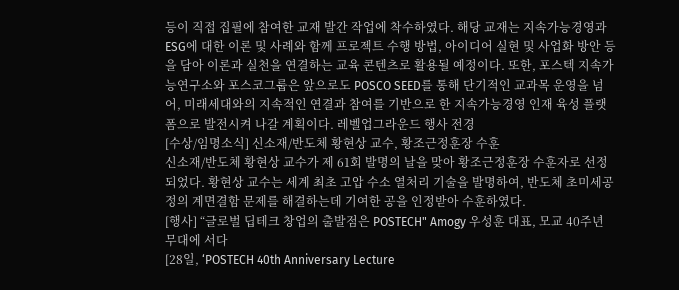등이 직접 집필에 참여한 교재 발간 작업에 착수하였다. 해당 교재는 지속가능경영과 ESG에 대한 이론 및 사례와 함께 프로젝트 수행 방법, 아이디어 실현 및 사업화 방안 등을 담아 이론과 실천을 연결하는 교육 콘텐츠로 활용될 예정이다. 또한, 포스텍 지속가능연구소와 포스코그룹은 앞으로도 POSCO SEED를 통해 단기적인 교과목 운영을 넘어, 미래세대와의 지속적인 연결과 참여를 기반으로 한 지속가능경영 인재 육성 플랫폼으로 발전시켜 나갈 계획이다. 레벨업그라운드 행사 전경
[수상/임명소식] 신소재/반도체 황현상 교수, 황조근정훈장 수훈
신소재/반도체 황현상 교수가 제 61회 발명의 날을 맞아 황조근정훈장 수훈자로 선정되었다. 황현상 교수는 세계 최초 고압 수소 열처리 기술을 발명하여, 반도체 초미세공정의 계면결함 문제를 해결하는데 기여한 공을 인정받아 수훈하였다.
[행사] “글로벌 딥테크 창업의 출발점은 POSTECH" Amogy 우성훈 대표, 모교 40주년 무대에 서다
[28일, ‘POSTECH 40th Anniversary Lecture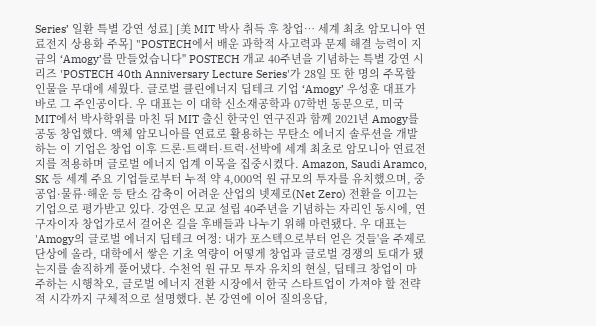Series’ 일환 특별 강연 성료] [美 MIT 박사 취득 후 창업… 세계 최초 암모니아 연료전지 상용화 주목] "POSTECH에서 배운 과학적 사고력과 문제 해결 능력이 지금의 ‘Amogy’를 만들었습니다" POSTECH 개교 40주년을 기념하는 특별 강연 시리즈 'POSTECH 40th Anniversary Lecture Series'가 28일 또 한 명의 주목할 인물을 무대에 세웠다. 글로벌 클린에너지 딥테크 기업 ‘Amogy’ 우성훈 대표가 바로 그 주인공이다. 우 대표는 이 대학 신소재공학과 07학번 동문으로, 미국 MIT에서 박사학위를 마친 뒤 MIT 출신 한국인 연구진과 함께 2021년 Amogy를 공동 창업했다. 액체 암모니아를 연료로 활용하는 무탄소 에너지 솔루션을 개발하는 이 기업은 창업 이후 드론·트랙터·트럭·선박에 세계 최초로 암모니아 연료전지를 적용하며 글로벌 에너지 업계 이목을 집중시켰다. Amazon, Saudi Aramco, SK 등 세계 주요 기업들로부터 누적 약 4,000억 원 규모의 투자를 유치했으며, 중공업·물류·해운 등 탄소 감축이 어려운 산업의 넷제로(Net Zero) 전환을 이끄는 기업으로 평가받고 있다. 강연은 모교 설립 40주년을 기념하는 자리인 동시에, 연구자이자 창업가로서 걸어온 길을 후배들과 나누기 위해 마련됐다. 우 대표는 'Amogy의 글로벌 에너지 딥테크 여정: 내가 포스텍으로부터 얻은 것들'을 주제로 단상에 올라, 대학에서 쌓은 기초 역량이 어떻게 창업과 글로벌 경쟁의 토대가 됐는지를 솔직하게 풀어냈다. 수천억 원 규모 투자 유치의 현실, 딥테크 창업이 마주하는 시행착오, 글로벌 에너지 전환 시장에서 한국 스타트업이 가져야 할 전략적 시각까지 구체적으로 설명했다. 본 강연에 이어 질의응답,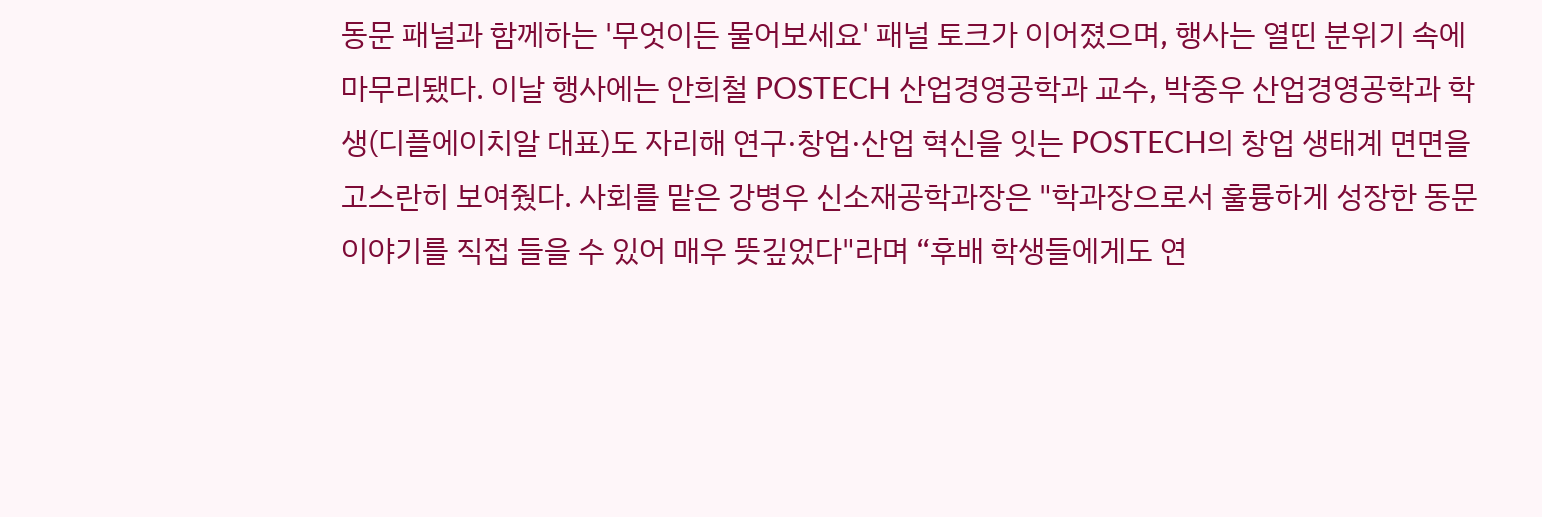동문 패널과 함께하는 '무엇이든 물어보세요' 패널 토크가 이어졌으며, 행사는 열띤 분위기 속에 마무리됐다. 이날 행사에는 안희철 POSTECH 산업경영공학과 교수, 박중우 산업경영공학과 학생(디플에이치알 대표)도 자리해 연구·창업·산업 혁신을 잇는 POSTECH의 창업 생태계 면면을 고스란히 보여줬다. 사회를 맡은 강병우 신소재공학과장은 "학과장으로서 훌륭하게 성장한 동문 이야기를 직접 들을 수 있어 매우 뜻깊었다"라며 “후배 학생들에게도 연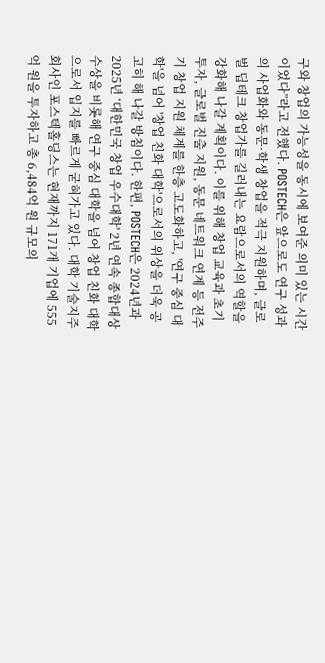구와 창업의 가능성을 동시에 보여준 의미 있는 시간이었다”라고 전했다. POSTECH은 앞으로도 연구 성과의 사업화와 동문·학생 창업을 적극 지원하며, 글로벌 딥테크 창업가를 길러내는 요람으로서의 역할을 강화해 나갈 계획이다. 이를 위해 창업 교육과 초기 투자, 글로벌 진출 지원, 동문 네트워크 연계 등 전주기 창업 지원 체계를 한층 고도화하고, '연구 중심 대학'을 넘어 '창업 친화 대학'으로서의 위상을 더욱 공고히 해 나갈 방침이다. 한편, POSTECH은 2024년과 2025년 ‘대한민국 창업 우수대학' 2년 연속 종합대상 수상을 비롯해 연구 중심 대학을 넘어 창업 친화 대학으로서 입지를 빠르게 굳혀가고 있다. 대학 기술지주회사인 포스텍홀딩스는 현재까지 171개 기업에 555억 원을 투자하고 총 6,484억 원 규모의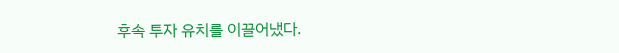후속 투자 유치를 이끌어냈다.